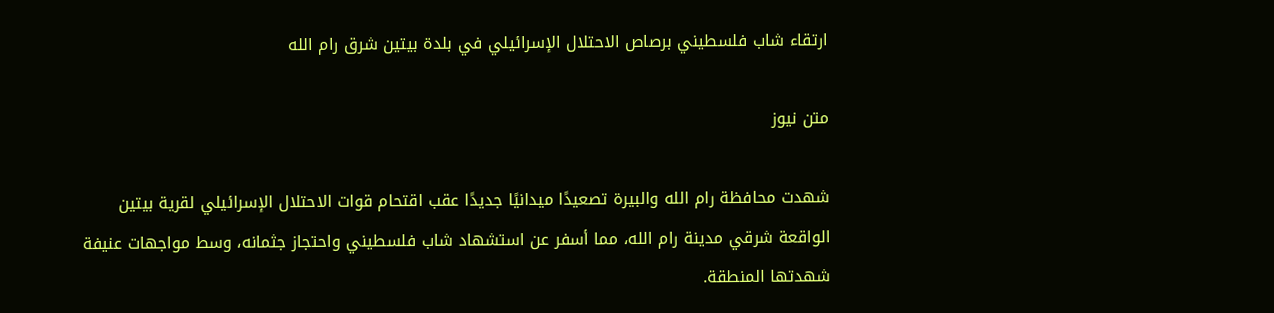ارتقاء شاب فلسطيني برصاص الاحتلال الإسرائيلي في بلدة بيتين شرق رام الله

متن نيوز

شهدت محافظة رام الله والبيرة تصعيدًا ميدانيًا جديدًا عقب اقتحام قوات الاحتلال الإسرائيلي لقرية بيتين الواقعة شرقي مدينة رام الله، مما أسفر عن استشهاد شاب فلسطيني واحتجاز جثمانه، وسط مواجهات عنيفة شهدتها المنطقة.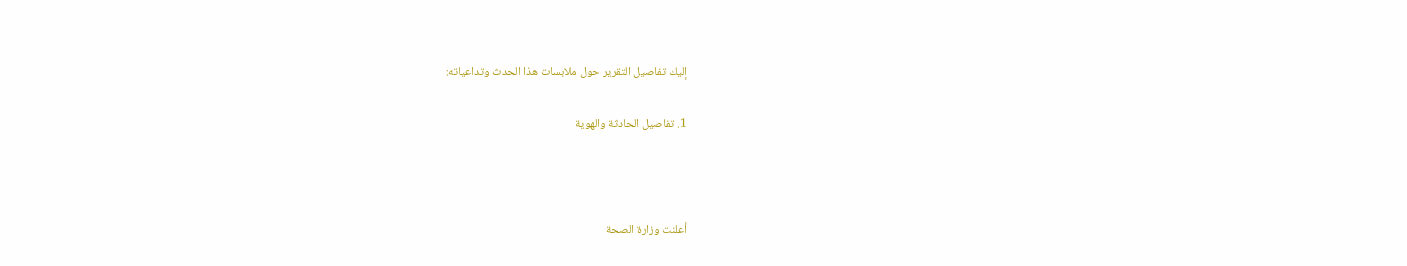إليك تفاصيل التقرير حول ملابسات هذا الحدث وتداعياته:

1. تفاصيل الحادثة والهوية



أعلنت وزارة الصحة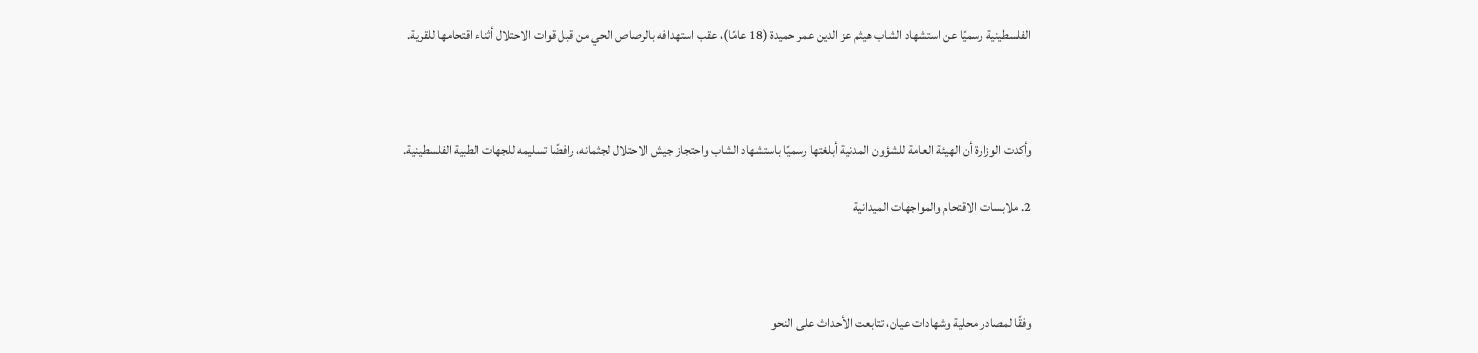الفلسطينية رسميًا عن استشهاد الشاب هيثم عز الدين عمر حميدة (18 عامًا)، عقب استهدافه بالرصاص الحي من قبل قوات الاحتلال أثناء اقتحامها للقرية.



وأكدت الوزارة أن الهيئة العامة للشؤون المدنية أبلغتها رسميًا باستشهاد الشاب واحتجاز جيش الاحتلال لجثمانه، رافضًا تسليمه للجهات الطبية الفلسطينية.

2. ملابسات الاقتحام والمواجهات الميدانية



وفقًا لمصادر محلية وشهادات عيان، تتابعت الأحداث على النحو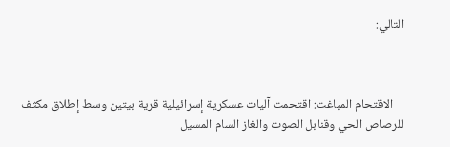التالي:



    الاقتحام المباغت: اقتحمت آليات عسكرية إسرائيلية قرية بيتين وسط إطلاق مكثف للرصاص الحي وقنابل الصوت والغاز السام المسيل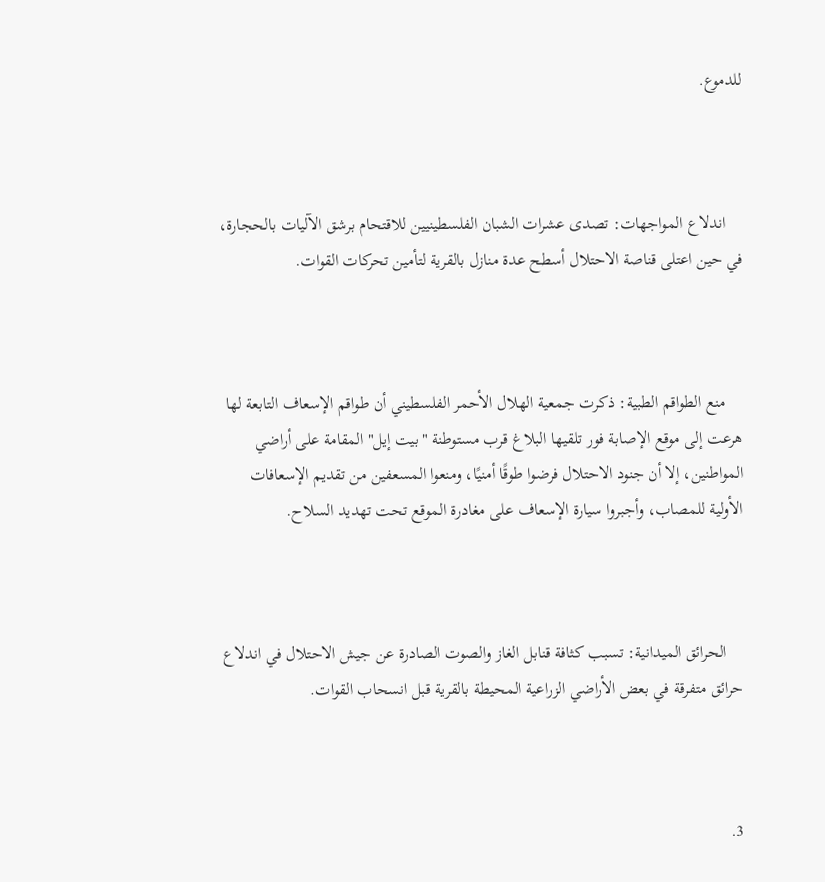للدموع.



    اندلاع المواجهات: تصدى عشرات الشبان الفلسطينيين للاقتحام برشق الآليات بالحجارة، في حين اعتلى قناصة الاحتلال أسطح عدة منازل بالقرية لتأمين تحركات القوات.



    منع الطواقم الطبية: ذكرت جمعية الهلال الأحمر الفلسطيني أن طواقم الإسعاف التابعة لها هرعت إلى موقع الإصابة فور تلقيها البلاغ قرب مستوطنة "بيت إيل" المقامة على أراضي المواطنين، إلا أن جنود الاحتلال فرضوا طوقًا أمنيًا، ومنعوا المسعفين من تقديم الإسعافات الأولية للمصاب، وأجبروا سيارة الإسعاف على مغادرة الموقع تحت تهديد السلاح.



    الحرائق الميدانية: تسبب كثافة قنابل الغاز والصوت الصادرة عن جيش الاحتلال في اندلاع حرائق متفرقة في بعض الأراضي الزراعية المحيطة بالقرية قبل انسحاب القوات.



3.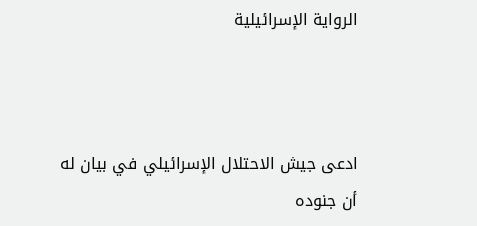الرواية الإسرائيلية



ادعى جيش الاحتلال الإسرائيلي في بيان له أن جنوده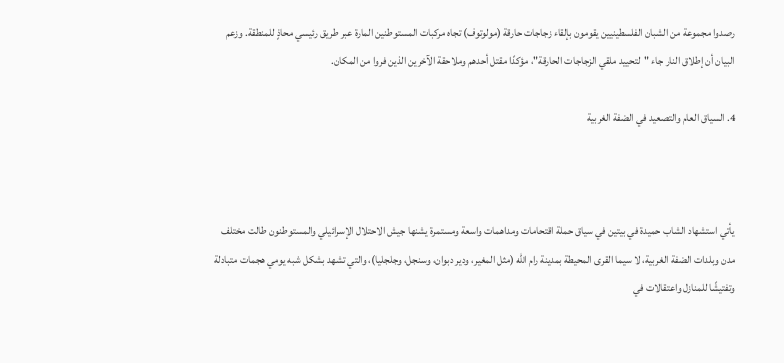رصدوا مجموعة من الشبان الفلسطينيين يقومون بإلقاء زجاجات حارقة (مولوتوف) تجاه مركبات المستوطنين المارة عبر طريق رئيسي محاذٍ للمنطقة. وزعم البيان أن إطلاق النار جاء "لتحييد ملقي الزجاجات الحارقة"، مؤكدًا مقتل أحدهم وملاحقة الآخرين الذين فروا من المكان.

4. السياق العام والتصعيد في الضفة الغربية



يأتي استشهاد الشاب حميدة في بيتين في سياق حملة اقتحامات ومداهمات واسعة ومستمرة يشنها جيش الاحتلال الإسرائيلي والمستوطنون طالت مختلف مدن وبلدات الضفة الغربية، لا سيما القرى المحيطة بمدينة رام الله (مثل المغير، ودير دبوان، وسنجل، وجلجليا)، والتي تشهد بشكل شبه يومي هجمات متبادلة وتفتيشًا للمنازل واعتقالات في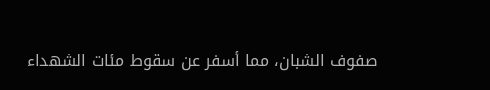صفوف الشبان، مما أسفر عن سقوط مئات الشهداء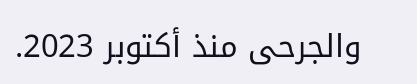والجرحى منذ أكتوبر 2023.